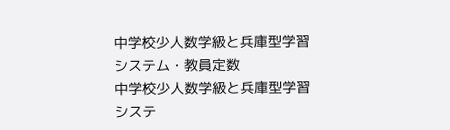中学校少人数学級と兵庫型学習システム・教員定数
中学校少人数学級と兵庫型学習システ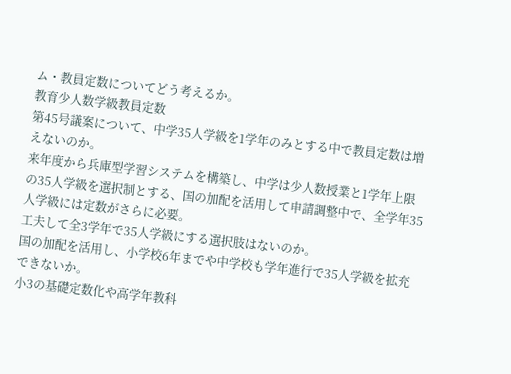ム・教員定数についてどう考えるか。
教育少人数学級教員定数
第45号議案について、中学35人学級を1学年のみとする中で教員定数は増えないのか。
来年度から兵庫型学習システムを構築し、中学は少人数授業と1学年上限の35人学級を選択制とする、国の加配を活用して申請調整中で、全学年35人学級には定数がさらに必要。
工夫して全3学年で35人学級にする選択肢はないのか。
国の加配を活用し、小学校6年までや中学校も学年進行で35人学級を拡充できないか。
小3の基礎定数化や高学年教科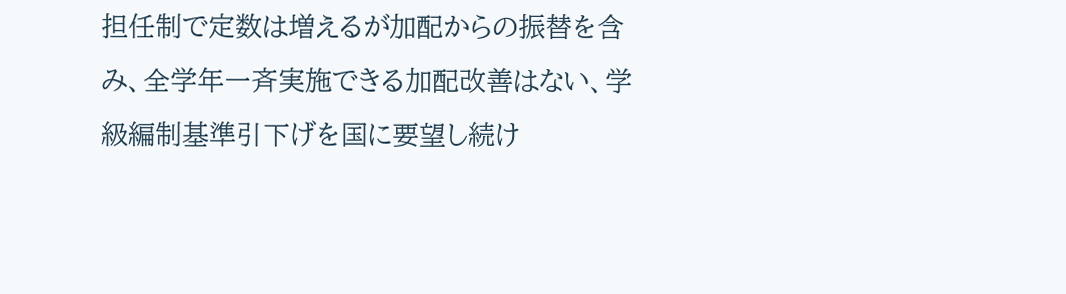担任制で定数は増えるが加配からの振替を含み、全学年一斉実施できる加配改善はない、学級編制基準引下げを国に要望し続け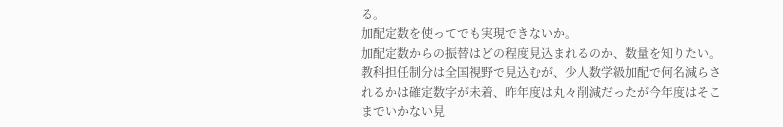る。
加配定数を使ってでも実現できないか。
加配定数からの振替はどの程度見込まれるのか、数量を知りたい。
教科担任制分は全国視野で見込むが、少人数学級加配で何名減らされるかは確定数字が未着、昨年度は丸々削減だったが今年度はそこまでいかない見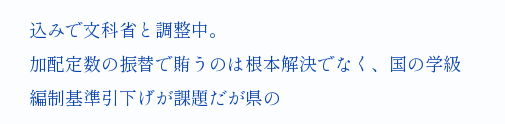込みで文科省と調整中。
加配定数の振替で賄うのは根本解決でなく、国の学級編制基準引下げが課題だが県の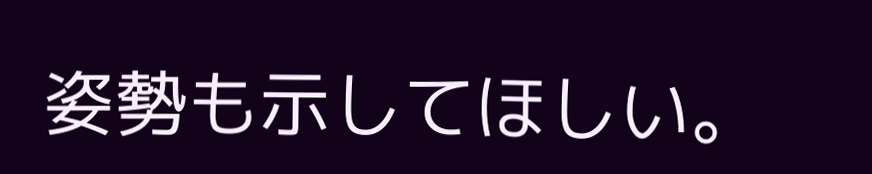姿勢も示してほしい。